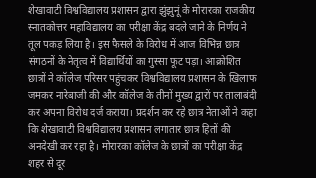शेखावाटी विश्वविद्यालय प्रशासन द्वारा झुंझुनूं के मोरारका राजकीय स्नातकोत्तर महाविद्यालय का परीक्षा केंद्र बदले जाने के निर्णय ने तूल पकड़ लिया है। इस फैसले के विरोध में आज विभिन्न छात्र संगठनों के नेतृत्व में विद्यार्थियों का गुस्सा फूट पड़ा। आक्रोशित छात्रों ने कॉलेज परिसर पहुंचकर विश्वविद्यालय प्रशासन के खिलाफ जमकर नारेबाजी की और कॉलेज के तीनों मुख्य द्वारों पर तालाबंदी कर अपना विरोध दर्ज कराया। प्रदर्शन कर रहे छात्र नेताओं ने कहा कि शेखावाटी विश्वविद्यालय प्रशासन लगातार छात्र हितों की अनदेखी कर रहा है। मोरारका कॉलेज के छात्रों का परीक्षा केंद्र शहर से दूर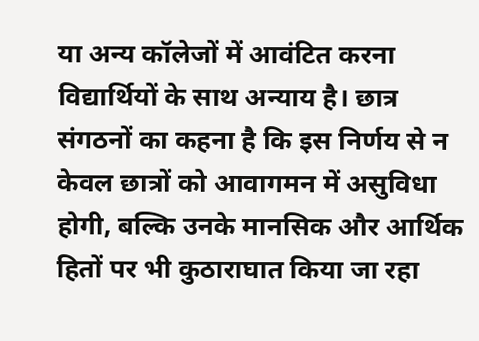या अन्य कॉलेजों में आवंटित करना विद्यार्थियों के साथ अन्याय है। छात्र संगठनों का कहना है कि इस निर्णय से न केवल छात्रों को आवागमन में असुविधा होगी, बल्कि उनके मानसिक और आर्थिक हितों पर भी कुठाराघात किया जा रहा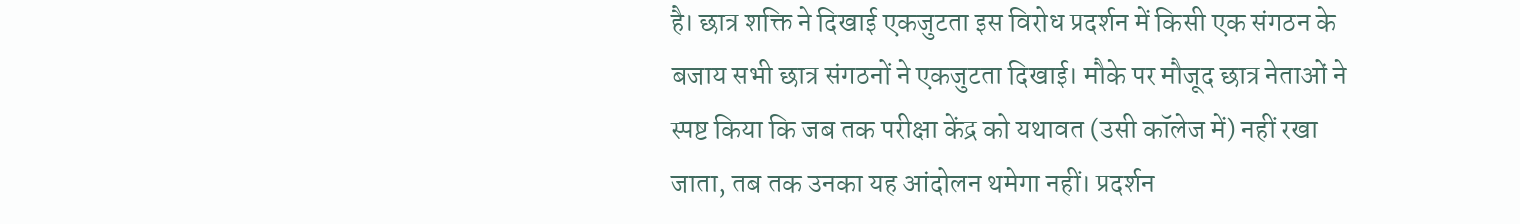है। छात्र शक्ति ने दिखाई एकजुटता इस विरोध प्रदर्शन में किसी एक संगठन के बजाय सभी छात्र संगठनों ने एकजुटता दिखाई। मौके पर मौजूद छात्र नेताओं ने स्पष्ट किया कि जब तक परीक्षा केंद्र को यथावत (उसी कॉलेज में) नहीं रखा जाता, तब तक उनका यह आंदोलन थमेगा नहीं। प्रदर्शन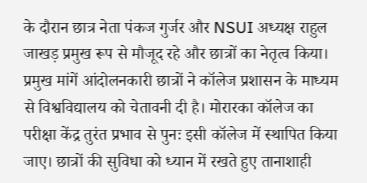के दौरान छात्र नेता पंकज गुर्जर और NSUI अध्यक्ष राहुल जाखड़ प्रमुख रूप से मौजूद रहे और छात्रों का नेतृत्व किया। प्रमुख मांगें आंदोलनकारी छात्रों ने कॉलेज प्रशासन के माध्यम से विश्वविद्यालय को चेतावनी दी है। मोरारका कॉलेज का परीक्षा केंद्र तुरंत प्रभाव से पुनः इसी कॉलेज में स्थापित किया जाए। छात्रों की सुविधा को ध्यान में रखते हुए तानाशाही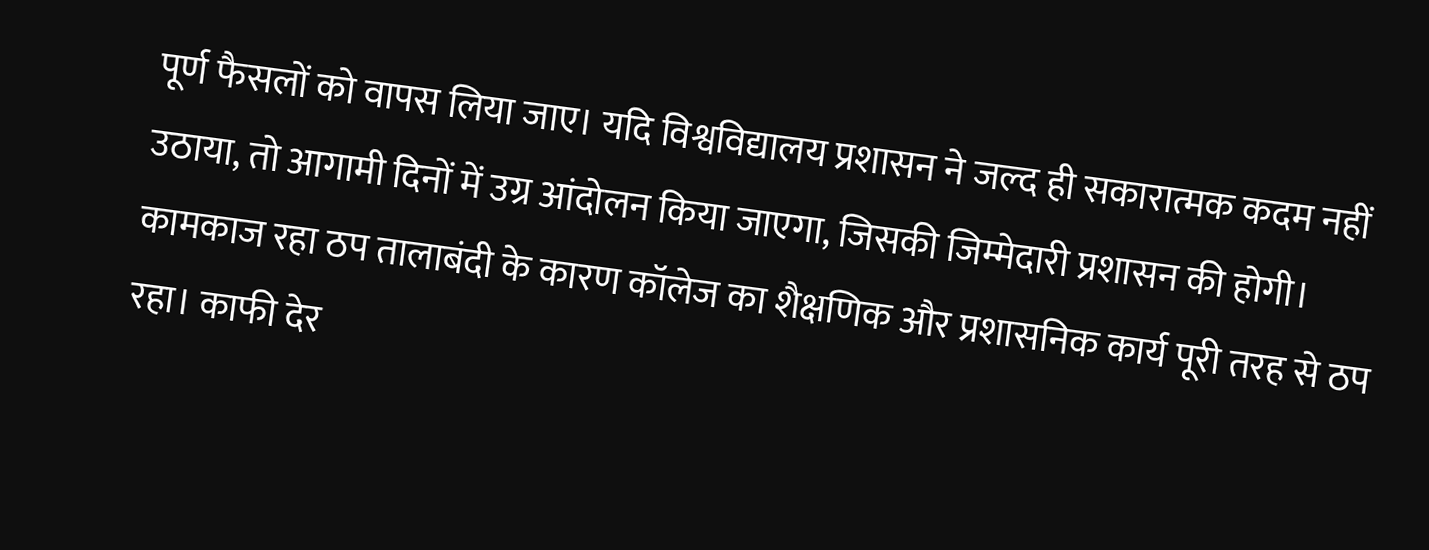पूर्ण फैसलों को वापस लिया जाए। यदि विश्वविद्यालय प्रशासन ने जल्द ही सकारात्मक कदम नहीं उठाया, तो आगामी दिनों में उग्र आंदोलन किया जाएगा, जिसकी जिम्मेदारी प्रशासन की होगी। कामकाज रहा ठप तालाबंदी के कारण कॉलेज का शैक्षणिक और प्रशासनिक कार्य पूरी तरह से ठप रहा। काफी देर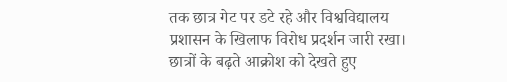तक छात्र गेट पर डटे रहे और विश्वविद्यालय प्रशासन के खिलाफ विरोध प्रदर्शन जारी रखा। छात्रों के बढ़ते आक्रोश को देखते हुए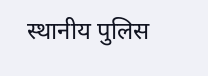स्थानीय पुलिस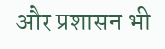और प्रशासन भी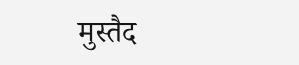मुस्तैद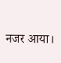नजर आया।